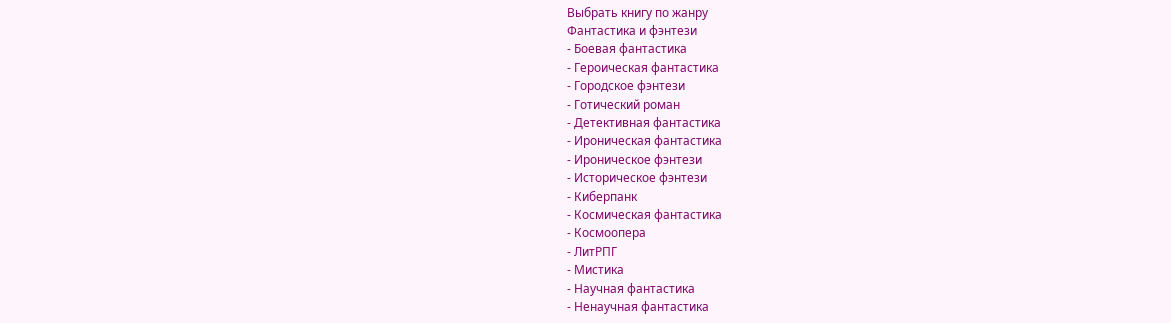Выбрать книгу по жанру
Фантастика и фэнтези
- Боевая фантастика
- Героическая фантастика
- Городское фэнтези
- Готический роман
- Детективная фантастика
- Ироническая фантастика
- Ироническое фэнтези
- Историческое фэнтези
- Киберпанк
- Космическая фантастика
- Космоопера
- ЛитРПГ
- Мистика
- Научная фантастика
- Ненаучная фантастика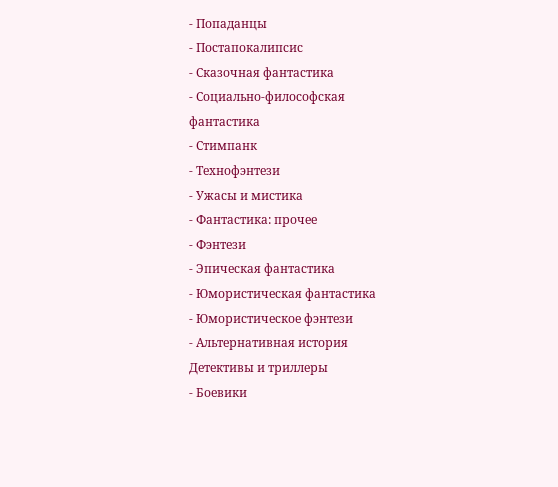- Попаданцы
- Постапокалипсис
- Сказочная фантастика
- Социально-философская фантастика
- Стимпанк
- Технофэнтези
- Ужасы и мистика
- Фантастика: прочее
- Фэнтези
- Эпическая фантастика
- Юмористическая фантастика
- Юмористическое фэнтези
- Альтернативная история
Детективы и триллеры
- Боевики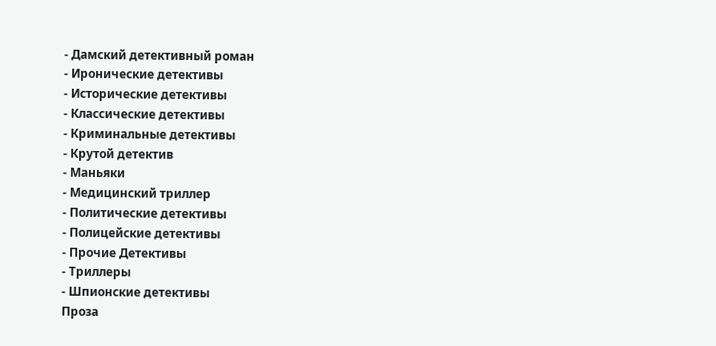- Дамский детективный роман
- Иронические детективы
- Исторические детективы
- Классические детективы
- Криминальные детективы
- Крутой детектив
- Маньяки
- Медицинский триллер
- Политические детективы
- Полицейские детективы
- Прочие Детективы
- Триллеры
- Шпионские детективы
Проза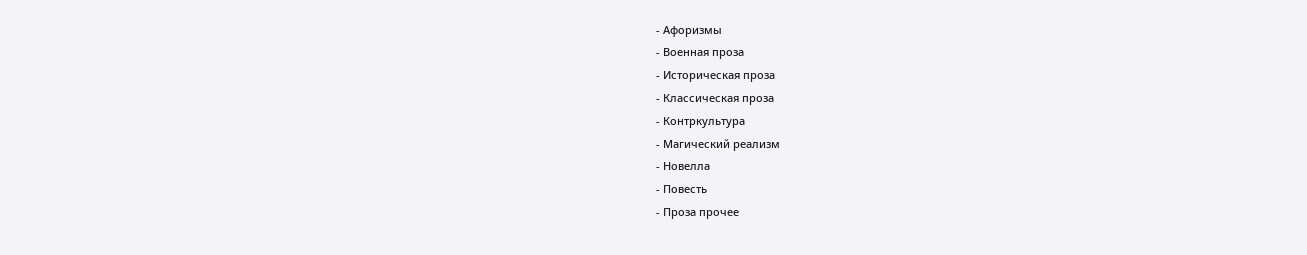- Афоризмы
- Военная проза
- Историческая проза
- Классическая проза
- Контркультура
- Магический реализм
- Новелла
- Повесть
- Проза прочее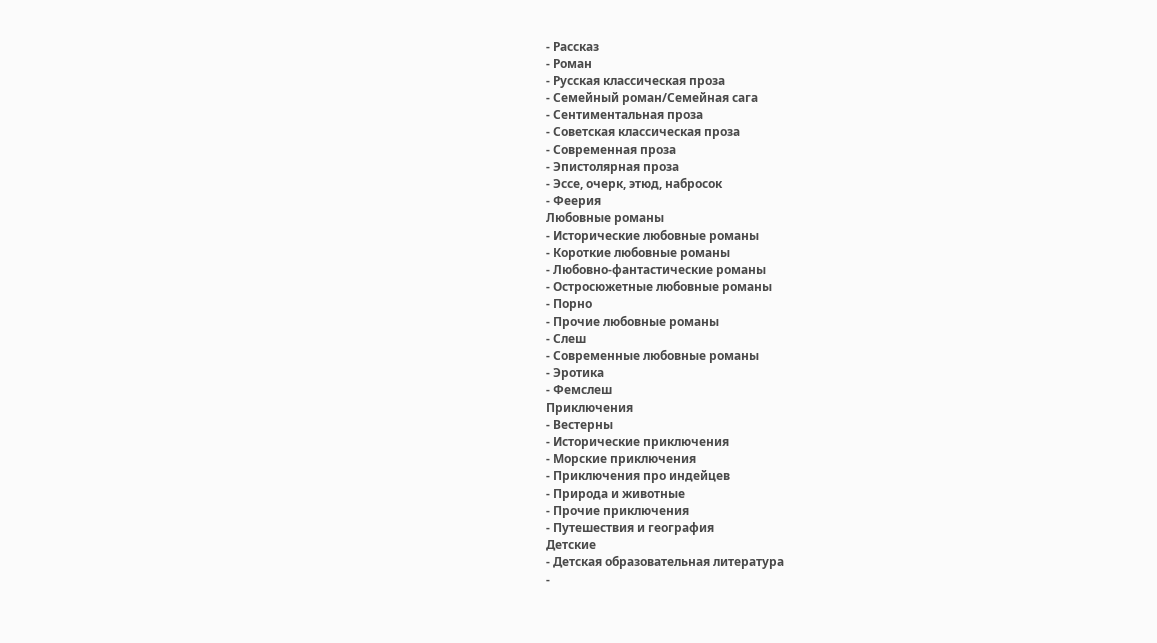- Рассказ
- Роман
- Русская классическая проза
- Семейный роман/Семейная сага
- Сентиментальная проза
- Советская классическая проза
- Современная проза
- Эпистолярная проза
- Эссе, очерк, этюд, набросок
- Феерия
Любовные романы
- Исторические любовные романы
- Короткие любовные романы
- Любовно-фантастические романы
- Остросюжетные любовные романы
- Порно
- Прочие любовные романы
- Слеш
- Современные любовные романы
- Эротика
- Фемслеш
Приключения
- Вестерны
- Исторические приключения
- Морские приключения
- Приключения про индейцев
- Природа и животные
- Прочие приключения
- Путешествия и география
Детские
- Детская образовательная литература
-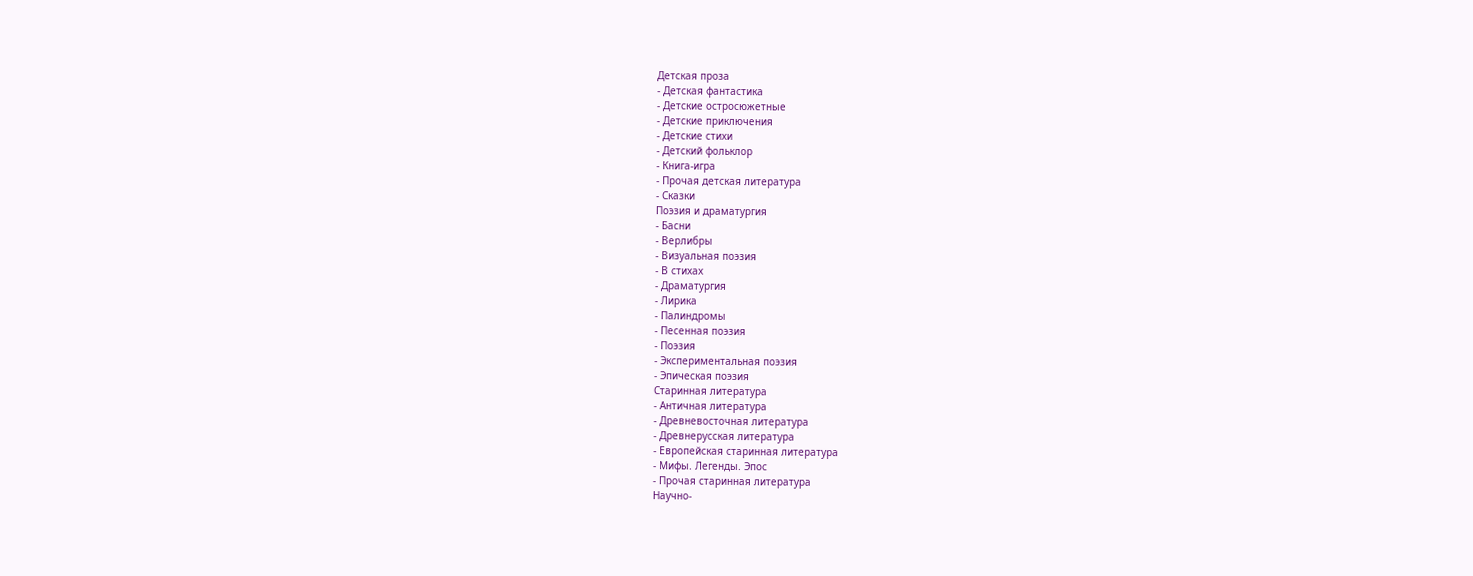Детская проза
- Детская фантастика
- Детские остросюжетные
- Детские приключения
- Детские стихи
- Детский фольклор
- Книга-игра
- Прочая детская литература
- Сказки
Поэзия и драматургия
- Басни
- Верлибры
- Визуальная поэзия
- В стихах
- Драматургия
- Лирика
- Палиндромы
- Песенная поэзия
- Поэзия
- Экспериментальная поэзия
- Эпическая поэзия
Старинная литература
- Античная литература
- Древневосточная литература
- Древнерусская литература
- Европейская старинная литература
- Мифы. Легенды. Эпос
- Прочая старинная литература
Научно-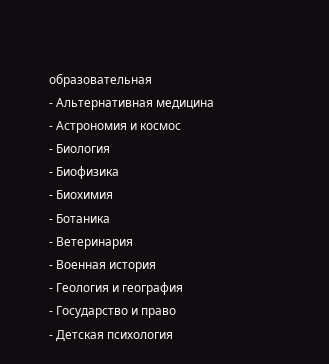образовательная
- Альтернативная медицина
- Астрономия и космос
- Биология
- Биофизика
- Биохимия
- Ботаника
- Ветеринария
- Военная история
- Геология и география
- Государство и право
- Детская психология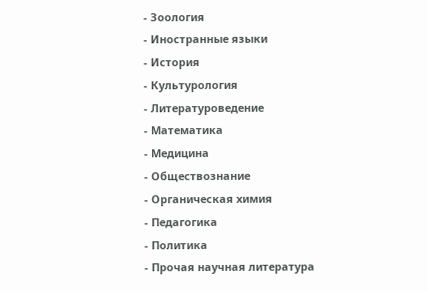- Зоология
- Иностранные языки
- История
- Культурология
- Литературоведение
- Математика
- Медицина
- Обществознание
- Органическая химия
- Педагогика
- Политика
- Прочая научная литература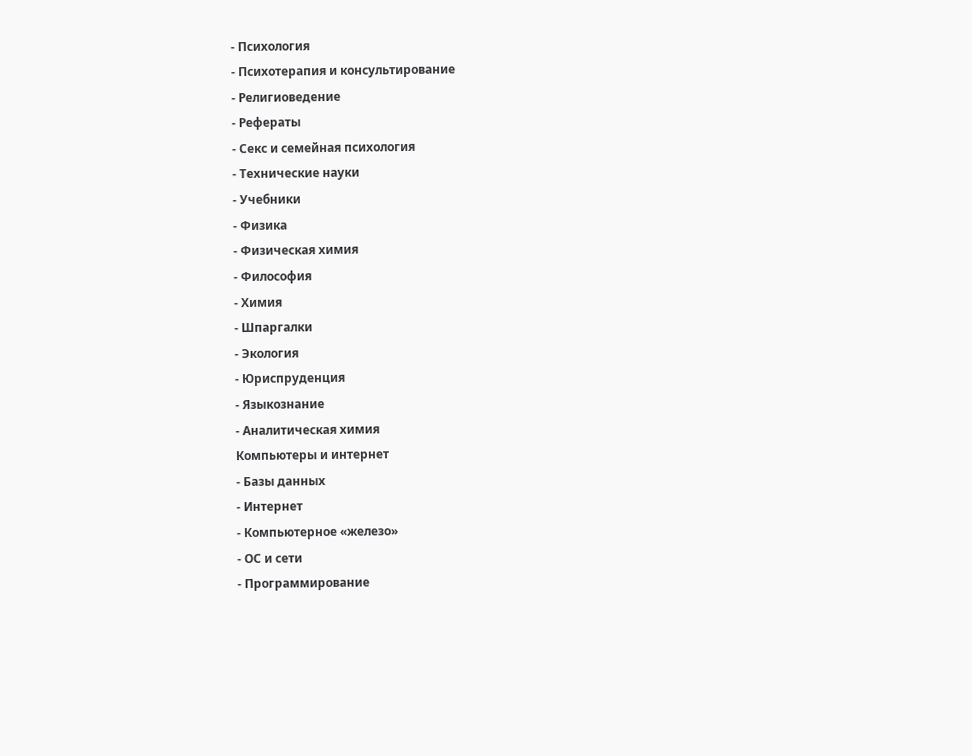- Психология
- Психотерапия и консультирование
- Религиоведение
- Рефераты
- Секс и семейная психология
- Технические науки
- Учебники
- Физика
- Физическая химия
- Философия
- Химия
- Шпаргалки
- Экология
- Юриспруденция
- Языкознание
- Аналитическая химия
Компьютеры и интернет
- Базы данных
- Интернет
- Компьютерное «железо»
- ОС и сети
- Программирование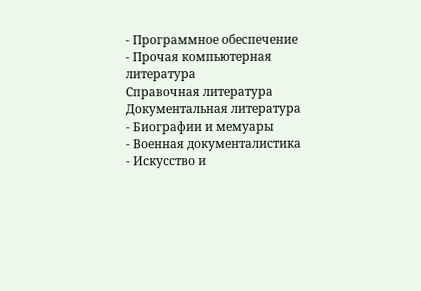- Программное обеспечение
- Прочая компьютерная литература
Справочная литература
Документальная литература
- Биографии и мемуары
- Военная документалистика
- Искусство и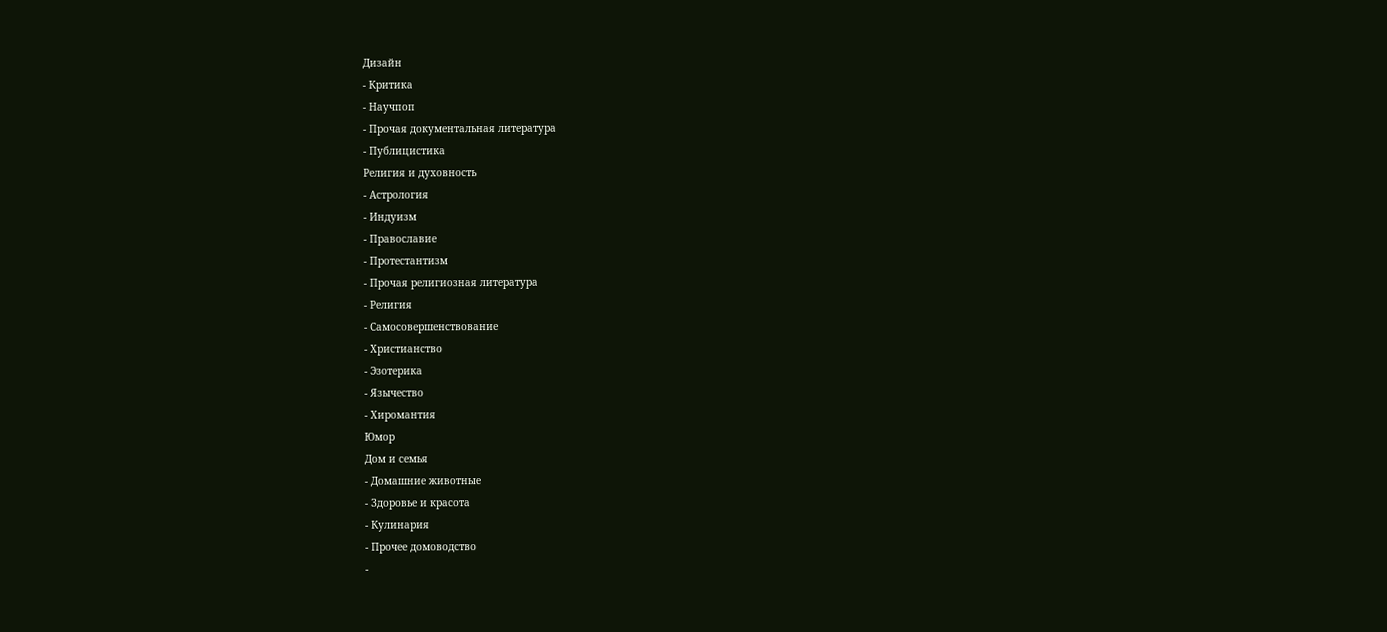Дизайн
- Критика
- Научпоп
- Прочая документальная литература
- Публицистика
Религия и духовность
- Астрология
- Индуизм
- Православие
- Протестантизм
- Прочая религиозная литература
- Религия
- Самосовершенствование
- Христианство
- Эзотерика
- Язычество
- Хиромантия
Юмор
Дом и семья
- Домашние животные
- Здоровье и красота
- Кулинария
- Прочее домоводство
-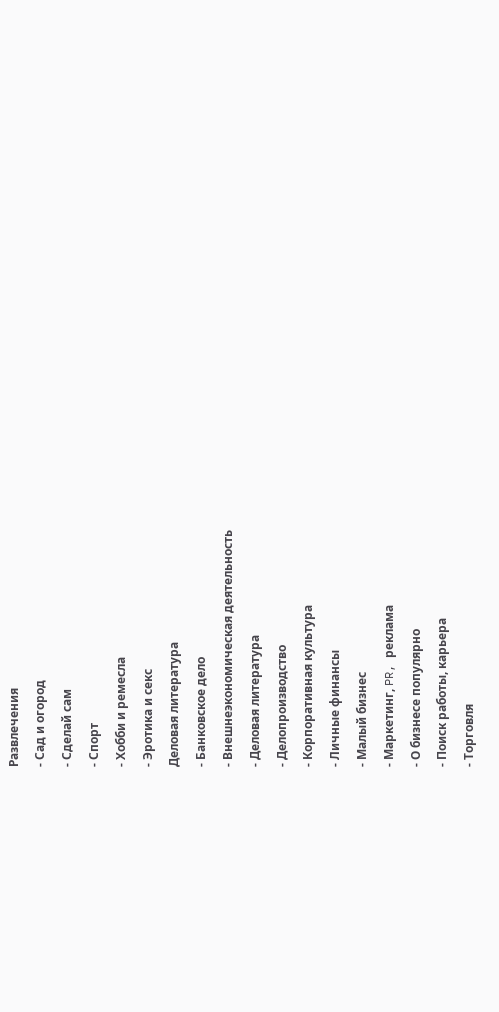Развлечения
- Сад и огород
- Сделай сам
- Спорт
- Хобби и ремесла
- Эротика и секс
Деловая литература
- Банковское дело
- Внешнеэкономическая деятельность
- Деловая литература
- Делопроизводство
- Корпоративная культура
- Личные финансы
- Малый бизнес
- Маркетинг, PR, реклама
- О бизнесе популярно
- Поиск работы, карьера
- Торговля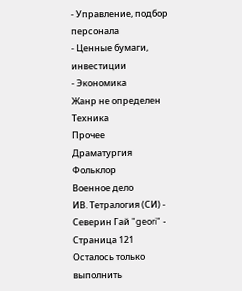- Управление, подбор персонала
- Ценные бумаги, инвестиции
- Экономика
Жанр не определен
Техника
Прочее
Драматургия
Фольклор
Военное дело
ИВ. Тетралогия (СИ) - Северин Гай "geori" - Страница 121
Осталось только выполнить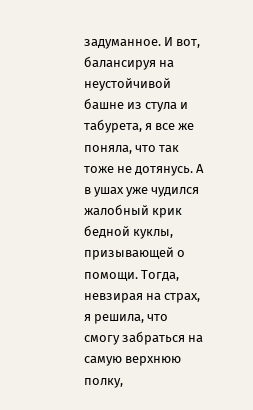задуманное. И вот, балансируя на неустойчивой башне из стула и табурета, я все же поняла, что так тоже не дотянусь. А в ушах уже чудился жалобный крик бедной куклы, призывающей о помощи. Тогда, невзирая на страх, я решила, что смогу забраться на самую верхнюю полку,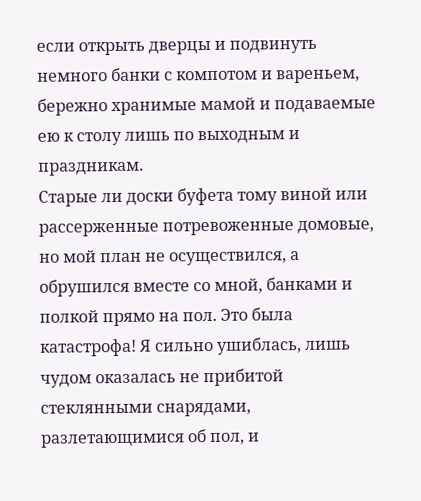если открыть дверцы и подвинуть немного банки с компотом и вареньем, бережно хранимые мамой и подаваемые ею к столу лишь по выходным и праздникам.
Старые ли доски буфета тому виной или рассерженные потревоженные домовые, но мой план не осуществился, а обрушился вместе со мной, банками и полкой прямо на пол. Это была катастрофа! Я сильно ушиблась, лишь чудом оказалась не прибитой стеклянными снарядами, разлетающимися об пол, и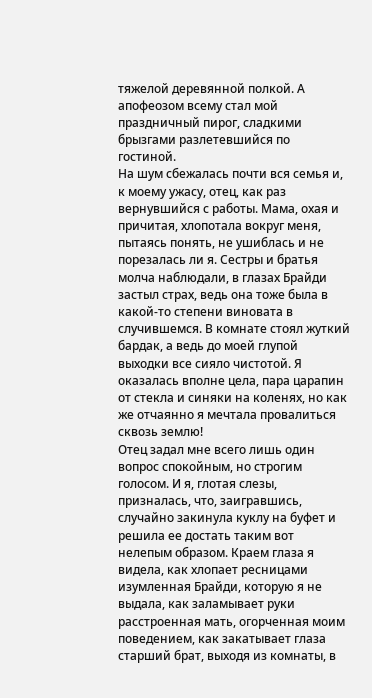тяжелой деревянной полкой. А апофеозом всему стал мой праздничный пирог, сладкими брызгами разлетевшийся по гостиной.
На шум сбежалась почти вся семья и, к моему ужасу, отец, как раз вернувшийся с работы. Мама, охая и причитая, хлопотала вокруг меня, пытаясь понять, не ушиблась и не порезалась ли я. Сестры и братья молча наблюдали, в глазах Брайди застыл страх, ведь она тоже была в какой-то степени виновата в случившемся. В комнате стоял жуткий бардак, а ведь до моей глупой выходки все сияло чистотой. Я оказалась вполне цела, пара царапин от стекла и синяки на коленях, но как же отчаянно я мечтала провалиться сквозь землю!
Отец задал мне всего лишь один вопрос спокойным, но строгим голосом. И я, глотая слезы, призналась, что, заигравшись, случайно закинула куклу на буфет и решила ее достать таким вот нелепым образом. Краем глаза я видела, как хлопает ресницами изумленная Брайди, которую я не выдала, как заламывает руки расстроенная мать, огорченная моим поведением, как закатывает глаза старший брат, выходя из комнаты, в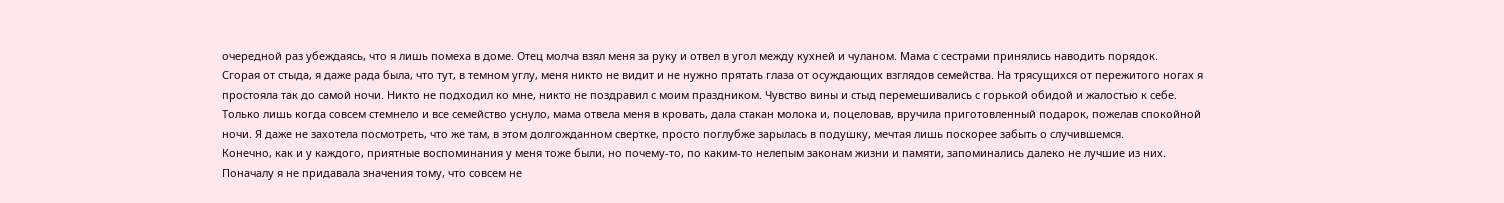очередной раз убеждаясь, что я лишь помеха в доме. Отец молча взял меня за руку и отвел в угол между кухней и чуланом. Мама с сестрами принялись наводить порядок.
Сгорая от стыда, я даже рада была, что тут, в темном углу, меня никто не видит и не нужно прятать глаза от осуждающих взглядов семейства. На трясущихся от пережитого ногах я простояла так до самой ночи. Никто не подходил ко мне, никто не поздравил с моим праздником. Чувство вины и стыд перемешивались с горькой обидой и жалостью к себе.
Только лишь когда совсем стемнело и все семейство уснуло, мама отвела меня в кровать, дала стакан молока и, поцеловав, вручила приготовленный подарок, пожелав спокойной ночи. Я даже не захотела посмотреть, что же там, в этом долгожданном свертке, просто поглубже зарылась в подушку, мечтая лишь поскорее забыть о случившемся.
Конечно, как и у каждого, приятные воспоминания у меня тоже были, но почему-то, по каким-то нелепым законам жизни и памяти, запоминались далеко не лучшие из них.
Поначалу я не придавала значения тому, что совсем не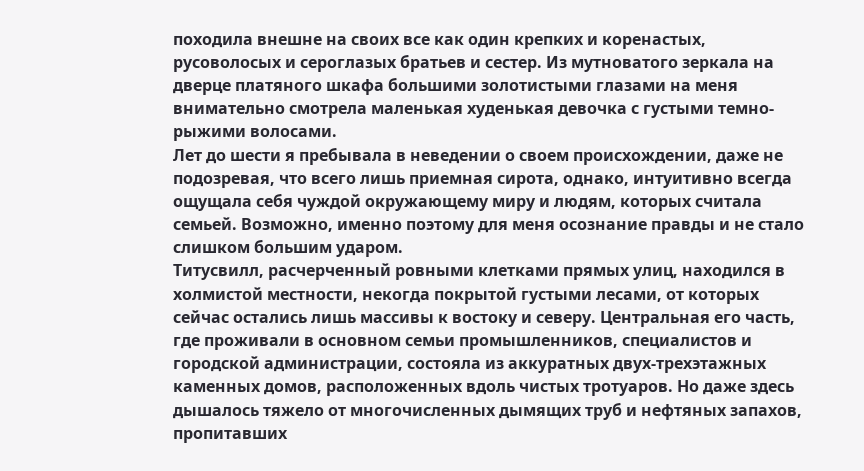походила внешне на своих все как один крепких и коренастых, русоволосых и сероглазых братьев и сестер. Из мутноватого зеркала на дверце платяного шкафа большими золотистыми глазами на меня внимательно смотрела маленькая худенькая девочка с густыми темно-рыжими волосами.
Лет до шести я пребывала в неведении о своем происхождении, даже не подозревая, что всего лишь приемная сирота, однако, интуитивно всегда ощущала себя чуждой окружающему миру и людям, которых считала семьей. Возможно, именно поэтому для меня осознание правды и не стало слишком большим ударом.
Титусвилл, расчерченный ровными клетками прямых улиц, находился в холмистой местности, некогда покрытой густыми лесами, от которых сейчас остались лишь массивы к востоку и северу. Центральная его часть, где проживали в основном семьи промышленников, специалистов и городской администрации, состояла из аккуратных двух-трехэтажных каменных домов, расположенных вдоль чистых тротуаров. Но даже здесь дышалось тяжело от многочисленных дымящих труб и нефтяных запахов, пропитавших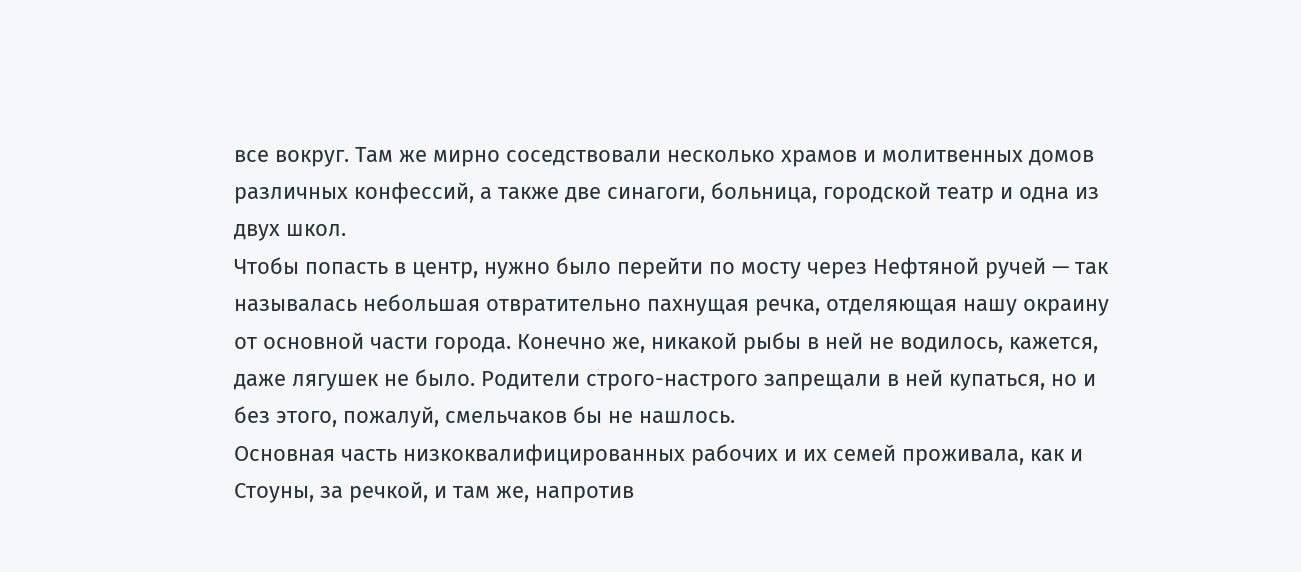все вокруг. Там же мирно соседствовали несколько храмов и молитвенных домов различных конфессий, а также две синагоги, больница, городской театр и одна из двух школ.
Чтобы попасть в центр, нужно было перейти по мосту через Нефтяной ручей — так называлась небольшая отвратительно пахнущая речка, отделяющая нашу окраину от основной части города. Конечно же, никакой рыбы в ней не водилось, кажется, даже лягушек не было. Родители строго-настрого запрещали в ней купаться, но и без этого, пожалуй, смельчаков бы не нашлось.
Основная часть низкоквалифицированных рабочих и их семей проживала, как и Стоуны, за речкой, и там же, напротив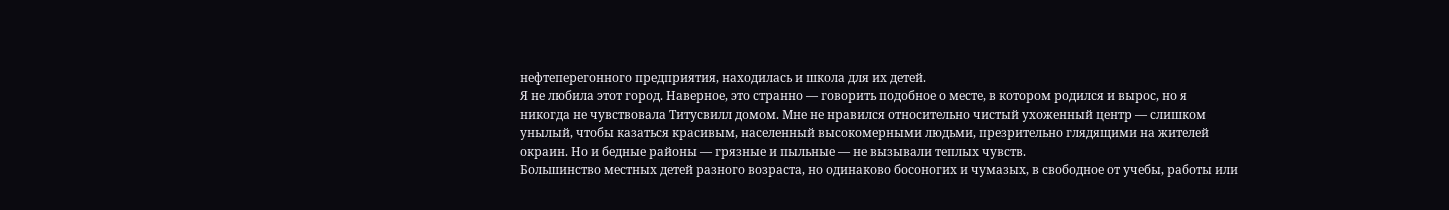нефтеперегонного предприятия, находилась и школа для их детей.
Я не любила этот город. Наверное, это странно — говорить подобное о месте, в котором родился и вырос, но я никогда не чувствовала Титусвилл домом. Мне не нравился относительно чистый ухоженный центр — слишком унылый, чтобы казаться красивым, населенный высокомерными людьми, презрительно глядящими на жителей окраин. Но и бедные районы — грязные и пыльные — не вызывали теплых чувств.
Большинство местных детей разного возраста, но одинаково босоногих и чумазых, в свободное от учебы, работы или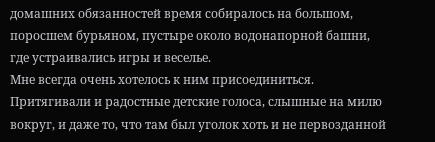домашних обязанностей время собиралось на большом, поросшем бурьяном, пустыре около водонапорной башни, где устраивались игры и веселье.
Мне всегда очень хотелось к ним присоединиться. Притягивали и радостные детские голоса, слышные на милю вокруг, и даже то, что там был уголок хоть и не первозданной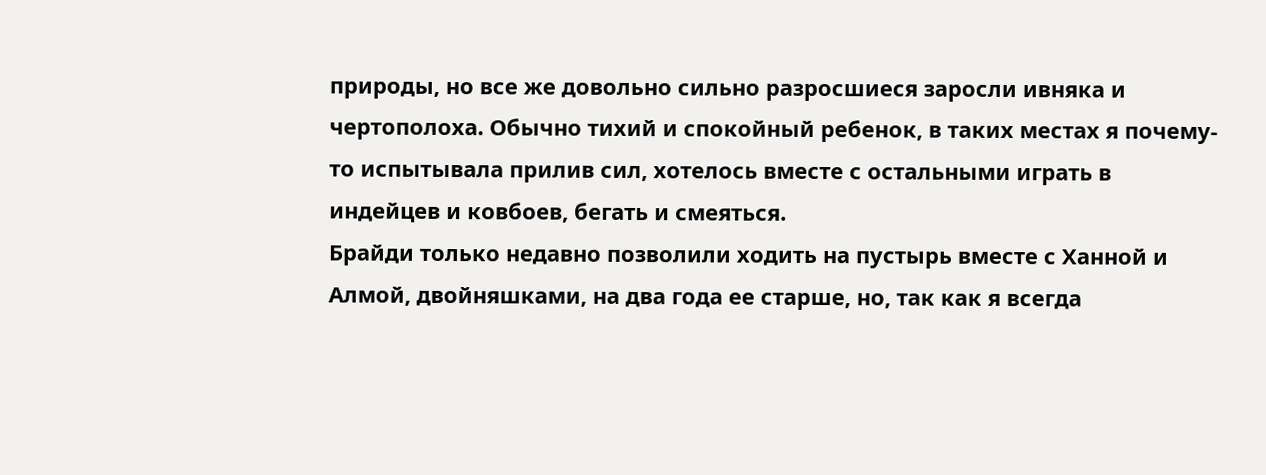природы, но все же довольно сильно разросшиеся заросли ивняка и чертополоха. Обычно тихий и спокойный ребенок, в таких местах я почему-то испытывала прилив сил, хотелось вместе с остальными играть в индейцев и ковбоев, бегать и смеяться.
Брайди только недавно позволили ходить на пустырь вместе с Ханной и Алмой, двойняшками, на два года ее старше, но, так как я всегда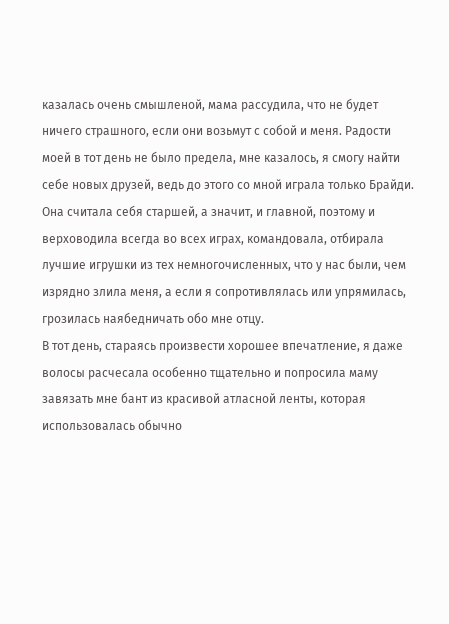казалась очень смышленой, мама рассудила, что не будет ничего страшного, если они возьмут с собой и меня. Радости моей в тот день не было предела, мне казалось, я смогу найти себе новых друзей, ведь до этого со мной играла только Брайди. Она считала себя старшей, а значит, и главной, поэтому и верховодила всегда во всех играх, командовала, отбирала лучшие игрушки из тех немногочисленных, что у нас были, чем изрядно злила меня, а если я сопротивлялась или упрямилась, грозилась наябедничать обо мне отцу.
В тот день, стараясь произвести хорошее впечатление, я даже волосы расчесала особенно тщательно и попросила маму завязать мне бант из красивой атласной ленты, которая использовалась обычно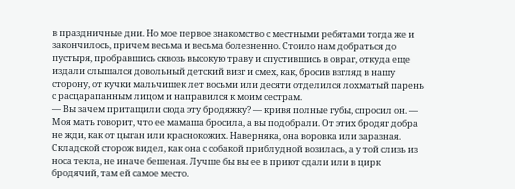в праздничные дни. Но мое первое знакомство с местными ребятами тогда же и закончилось, причем весьма и весьма болезненно. Стоило нам добраться до пустыря, пробравшись сквозь высокую траву и спустившись в овраг, откуда еще издали слышался довольный детский визг и смех, как, бросив взгляд в нашу сторону, от кучки мальчишек лет восьми или десяти отделился лохматый парень с расцарапанным лицом и направился к моим сестрам.
— Вы зачем притащили сюда эту бродяжку? — кривя полные губы, спросил он. — Моя мать говорит, что ее мамаша бросила, а вы подобрали. От этих бродяг добра не жди, как от цыган или краснокожих. Наверняка, она воровка или заразная. Складской сторож видел, как она с собакой приблудной возилась, а у той слизь из носа текла, не иначе бешеная. Лучше бы вы ее в приют сдали или в цирк бродячий, там ей самое место.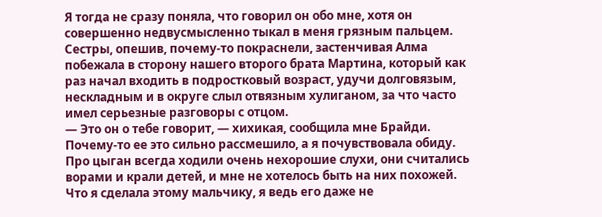Я тогда не сразу поняла, что говорил он обо мне, хотя он совершенно недвусмысленно тыкал в меня грязным пальцем. Сестры, опешив, почему-то покраснели, застенчивая Алма побежала в сторону нашего второго брата Мартина, который как раз начал входить в подростковый возраст, удучи долговязым, нескладным и в округе слыл отвязным хулиганом, за что часто имел серьезные разговоры с отцом.
— Это он о тебе говорит, — хихикая, сообщила мне Брайди.
Почему-то ее это сильно рассмешило, а я почувствовала обиду. Про цыган всегда ходили очень нехорошие слухи, они считались ворами и крали детей, и мне не хотелось быть на них похожей. Что я сделала этому мальчику, я ведь его даже не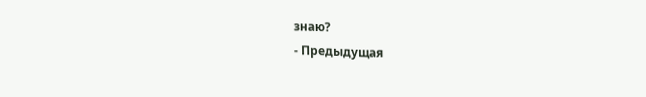знаю?
- Предыдущая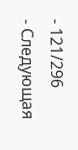- 121/296
- Следующая